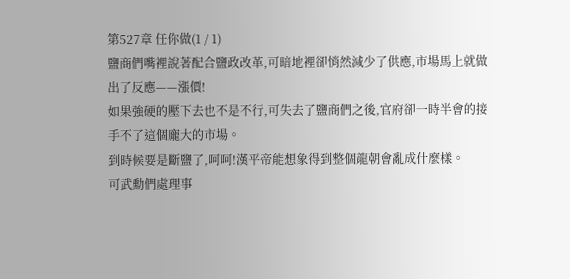第527章 任你做(1 / 1)
鹽商們嘴裡說著配合鹽政改革,可暗地裡卻悄然減少了供應,市場馬上就做出了反應——漲價!
如果強硬的壓下去也不是不行,可失去了鹽商們之後,官府卻一時半會的接手不了這個龐大的市場。
到時候要是斷鹽了,呵呵!漢平帝能想象得到整個龍朝會亂成什麼樣。
可武勳們處理事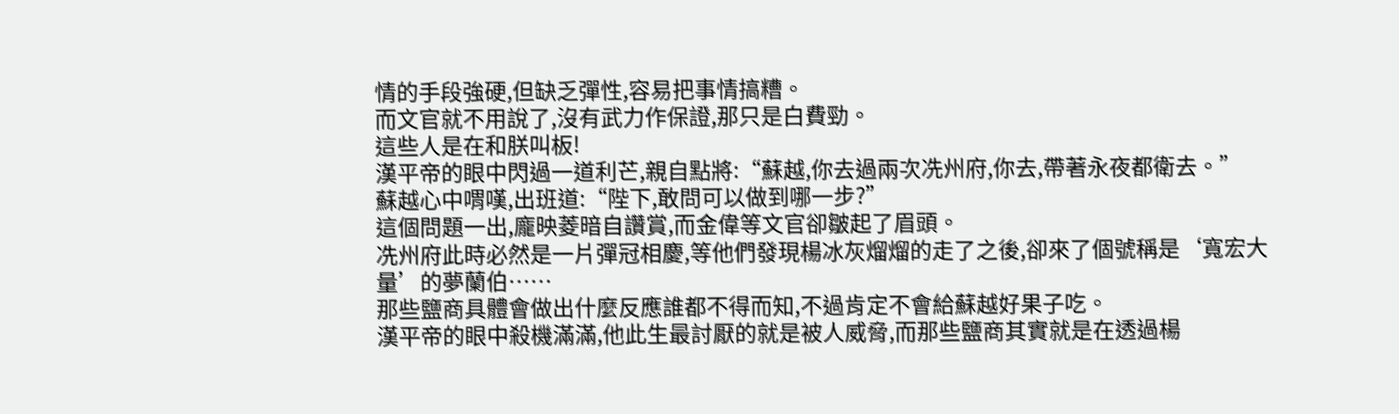情的手段強硬,但缺乏彈性,容易把事情搞糟。
而文官就不用說了,沒有武力作保證,那只是白費勁。
這些人是在和朕叫板!
漢平帝的眼中閃過一道利芒,親自點將:“蘇越,你去過兩次冼州府,你去,帶著永夜都衛去。”
蘇越心中喟嘆,出班道:“陛下,敢問可以做到哪一步?”
這個問題一出,龐映菱暗自讚賞,而金偉等文官卻皺起了眉頭。
冼州府此時必然是一片彈冠相慶,等他們發現楊冰灰熘熘的走了之後,卻來了個號稱是‘寬宏大量’的夢蘭伯……
那些鹽商具體會做出什麼反應誰都不得而知,不過肯定不會給蘇越好果子吃。
漢平帝的眼中殺機滿滿,他此生最討厭的就是被人威脅,而那些鹽商其實就是在透過楊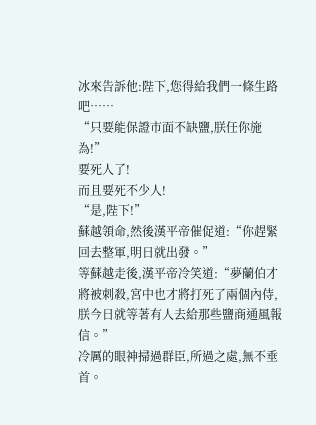冰來告訴他:陛下,您得給我們一條生路吧……
“只要能保證市面不缺鹽,朕任你施為!”
要死人了!
而且要死不少人!
“是,陛下!”
蘇越領命,然後漢平帝催促道:“你趕緊回去整軍,明日就出發。”
等蘇越走後,漢平帝冷笑道:“夢蘭伯才將被刺殺,宮中也才將打死了兩個內侍,朕今日就等著有人去給那些鹽商通風報信。”
冷厲的眼神掃過群臣,所過之處,無不垂首。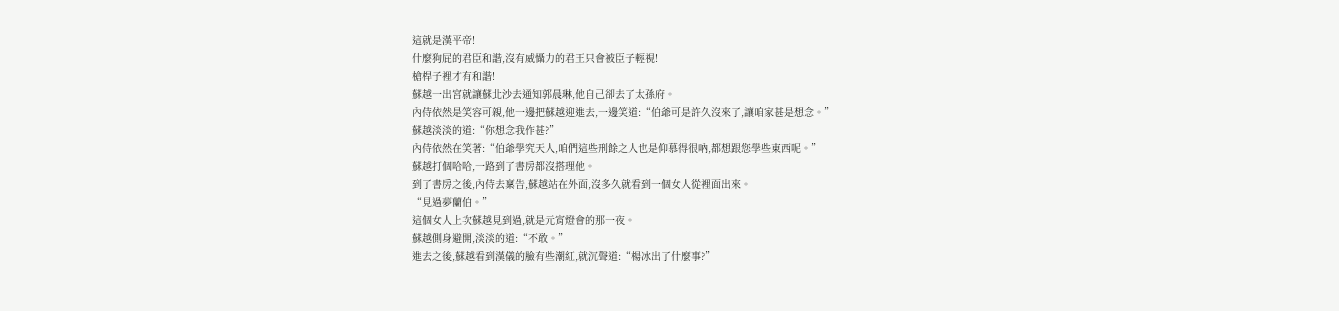這就是漢平帝!
什麼狗屁的君臣和諧,沒有威懾力的君王只會被臣子輕視!
槍桿子裡才有和諧!
蘇越一出宮就讓蘇北沙去通知郭晨琳,他自己卻去了太孫府。
內侍依然是笑容可親,他一邊把蘇越迎進去,一邊笑道:“伯爺可是許久沒來了,讓咱家甚是想念。”
蘇越淡淡的道:“你想念我作甚?”
內侍依然在笑著:“伯爺學究天人,咱們這些刑餘之人也是仰慕得很吶,都想跟您學些東西呢。”
蘇越打個哈哈,一路到了書房都沒搭理他。
到了書房之後,內侍去稟告,蘇越站在外面,沒多久就看到一個女人從裡面出來。
“見過夢蘭伯。”
這個女人上次蘇越見到過,就是元宵燈會的那一夜。
蘇越側身避開,淡淡的道:“不敢。”
進去之後,蘇越看到漢儀的臉有些潮紅,就沉聲道:“楊冰出了什麼事?”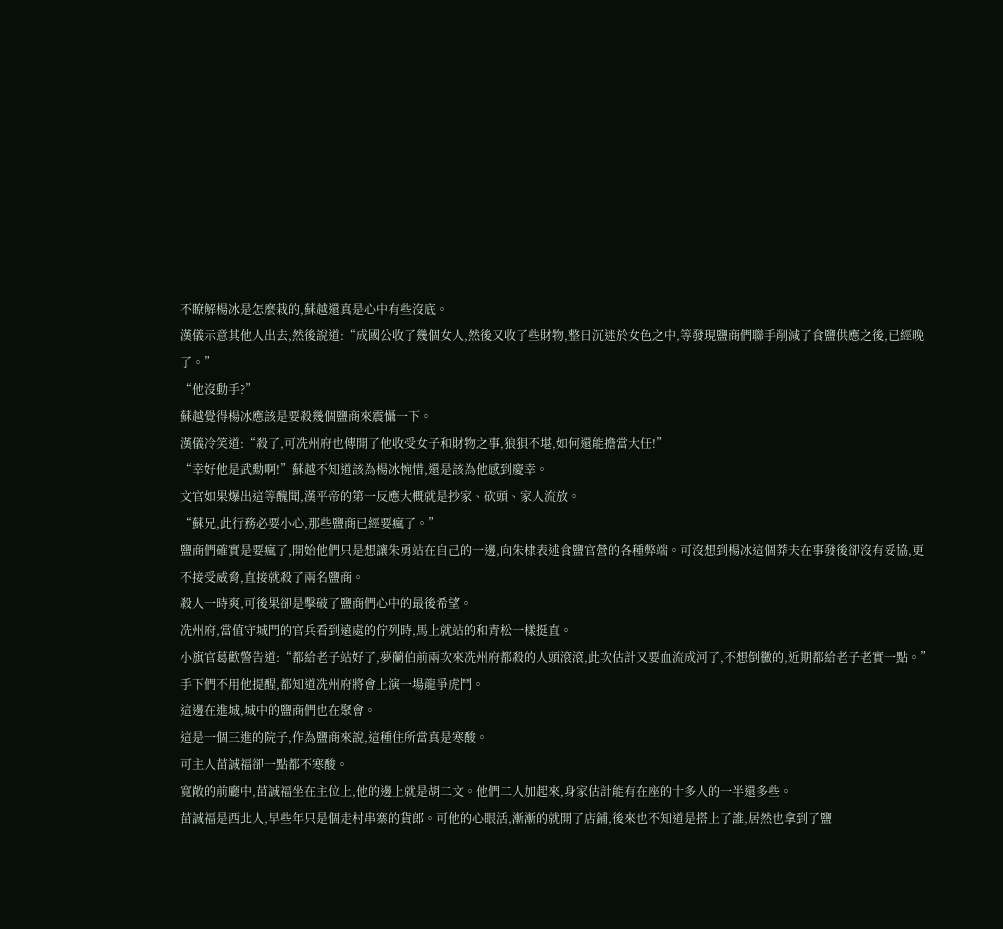不瞭解楊冰是怎麼栽的,蘇越還真是心中有些沒底。
漢儀示意其他人出去,然後說道:“成國公收了幾個女人,然後又收了些財物,整日沉迷於女色之中,等發現鹽商們聯手削減了食鹽供應之後,已經晚了。”
“他沒動手?”
蘇越覺得楊冰應該是要殺幾個鹽商來震懾一下。
漢儀冷笑道:“殺了,可冼州府也傳開了他收受女子和財物之事,狼狽不堪,如何還能擔當大任!”
“幸好他是武勳啊!”蘇越不知道該為楊冰惋惜,還是該為他感到慶幸。
文官如果爆出這等醜聞,漢平帝的第一反應大概就是抄家、砍頭、家人流放。
“蘇兄,此行務必要小心,那些鹽商已經要瘋了。”
鹽商們確實是要瘋了,開始他們只是想讓朱勇站在自己的一邊,向朱棣表述食鹽官營的各種弊端。可沒想到楊冰這個莽夫在事發後卻沒有妥協,更不接受威脅,直接就殺了兩名鹽商。
殺人一時爽,可後果卻是擊破了鹽商們心中的最後希望。
冼州府,當值守城門的官兵看到遠處的佇列時,馬上就站的和青松一樣挺直。
小旗官葛歡警告道:“都給老子站好了,夢蘭伯前兩次來冼州府都殺的人頭滾滾,此次估計又要血流成河了,不想倒黴的,近期都給老子老實一點。”
手下們不用他提醒,都知道冼州府將會上演一場龍爭虎鬥。
這邊在進城,城中的鹽商們也在聚會。
這是一個三進的院子,作為鹽商來說,這種住所當真是寒酸。
可主人苗誠福卻一點都不寒酸。
寬敞的前廳中,苗誠福坐在主位上,他的邊上就是胡二文。他們二人加起來,身家估計能有在座的十多人的一半還多些。
苗誠福是西北人,早些年只是個走村串寨的貨郎。可他的心眼活,漸漸的就開了店鋪,後來也不知道是搭上了誰,居然也拿到了鹽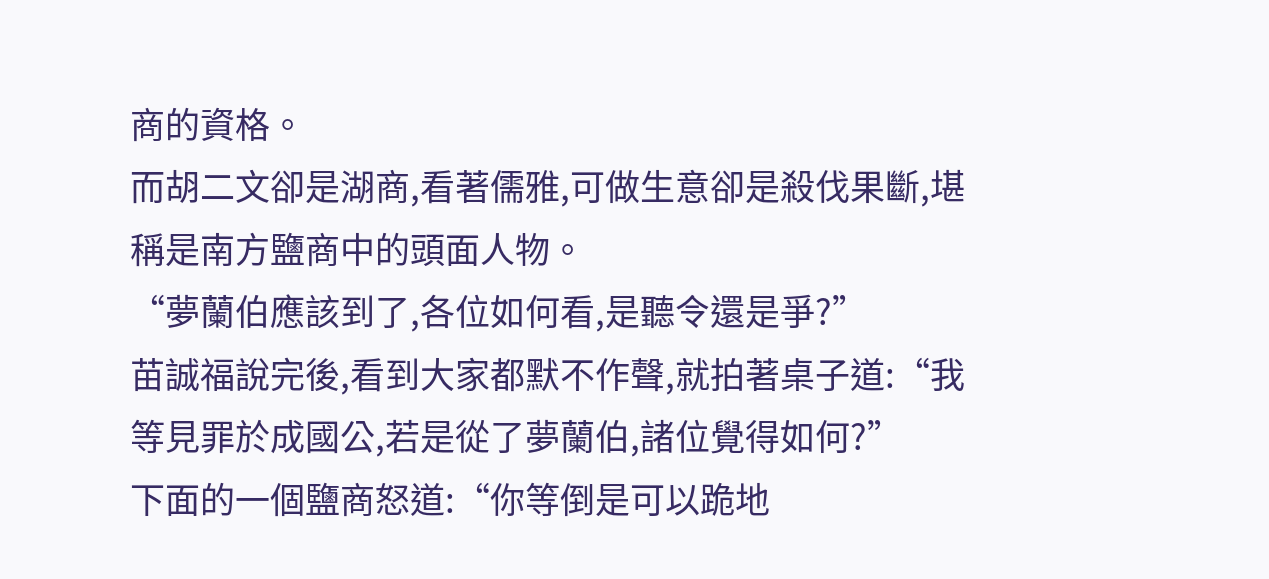商的資格。
而胡二文卻是湖商,看著儒雅,可做生意卻是殺伐果斷,堪稱是南方鹽商中的頭面人物。
“夢蘭伯應該到了,各位如何看,是聽令還是爭?”
苗誠福說完後,看到大家都默不作聲,就拍著桌子道:“我等見罪於成國公,若是從了夢蘭伯,諸位覺得如何?”
下面的一個鹽商怒道:“你等倒是可以跪地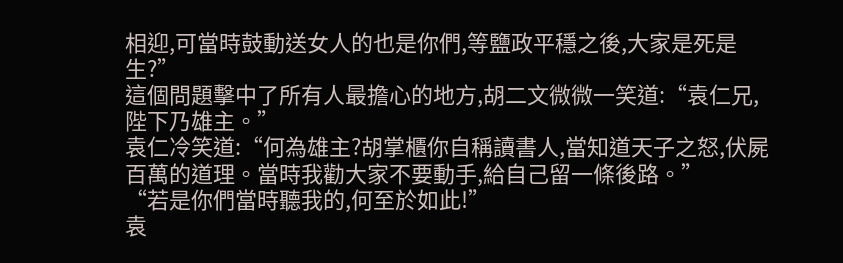相迎,可當時鼓動送女人的也是你們,等鹽政平穩之後,大家是死是生?”
這個問題擊中了所有人最擔心的地方,胡二文微微一笑道:“袁仁兄,陛下乃雄主。”
袁仁冷笑道:“何為雄主?胡掌櫃你自稱讀書人,當知道天子之怒,伏屍百萬的道理。當時我勸大家不要動手,給自己留一條後路。”
“若是你們當時聽我的,何至於如此!”
袁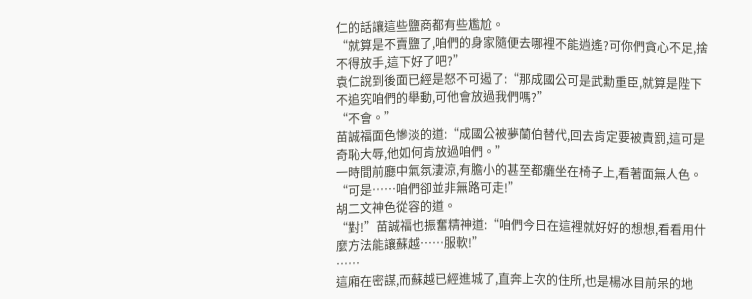仁的話讓這些鹽商都有些尷尬。
“就算是不賣鹽了,咱們的身家隨便去哪裡不能逍遙?可你們貪心不足,捨不得放手,這下好了吧?”
袁仁說到後面已經是怒不可遏了:“那成國公可是武勳重臣,就算是陛下不追究咱們的舉動,可他會放過我們嗎?”
“不會。”
苗誠福面色慘淡的道:“成國公被夢蘭伯替代,回去肯定要被責罰,這可是奇恥大辱,他如何肯放過咱們。”
一時間前廳中氣氛淒涼,有膽小的甚至都癱坐在椅子上,看著面無人色。
“可是……咱們卻並非無路可走!”
胡二文神色從容的道。
“對!”苗誠福也振奮精神道:“咱們今日在這裡就好好的想想,看看用什麼方法能讓蘇越……服軟!”
……
這廂在密謀,而蘇越已經進城了,直奔上次的住所,也是楊冰目前呆的地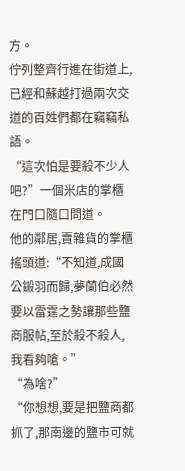方。
佇列整齊行進在街道上,已經和蘇越打過兩次交道的百姓們都在竊竊私語。
“這次怕是要殺不少人吧?”一個米店的掌櫃在門口隨口問道。
他的鄰居,賣雜貨的掌櫃搖頭道:“不知道,成國公鎩羽而歸,夢蘭伯必然要以雷霆之勢讓那些鹽商服帖,至於殺不殺人,我看夠嗆。”
“為啥?”
“你想想,要是把鹽商都抓了,那南邊的鹽市可就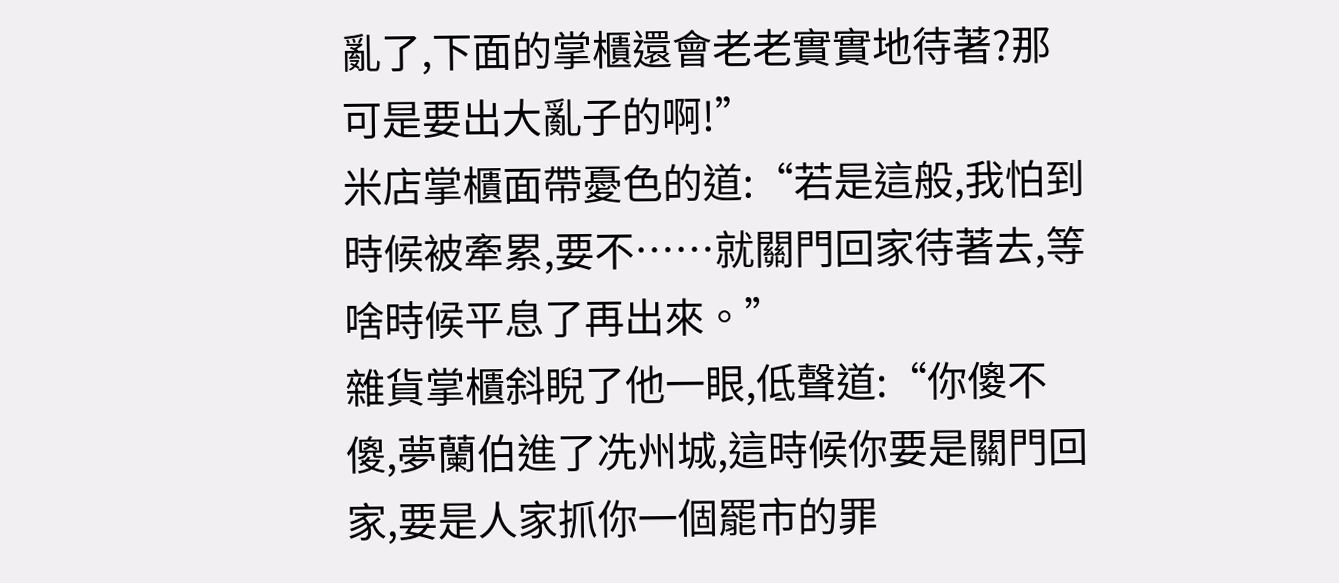亂了,下面的掌櫃還會老老實實地待著?那可是要出大亂子的啊!”
米店掌櫃面帶憂色的道:“若是這般,我怕到時候被牽累,要不……就關門回家待著去,等啥時候平息了再出來。”
雜貨掌櫃斜睨了他一眼,低聲道:“你傻不傻,夢蘭伯進了冼州城,這時候你要是關門回家,要是人家抓你一個罷市的罪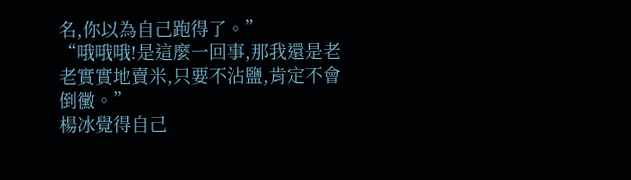名,你以為自己跑得了。”
“哦哦哦!是這麼一回事,那我還是老老實實地賣米,只要不沾鹽,肯定不會倒黴。”
楊冰覺得自己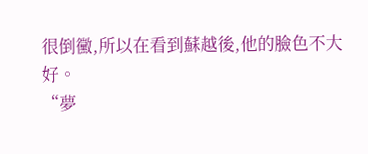很倒黴,所以在看到蘇越後,他的臉色不大好。
“夢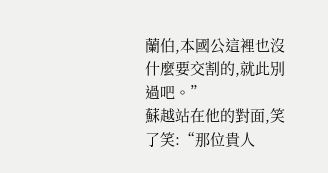蘭伯,本國公這裡也沒什麼要交割的,就此別過吧。”
蘇越站在他的對面,笑了笑:“那位貴人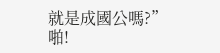就是成國公嗎?”
啪!